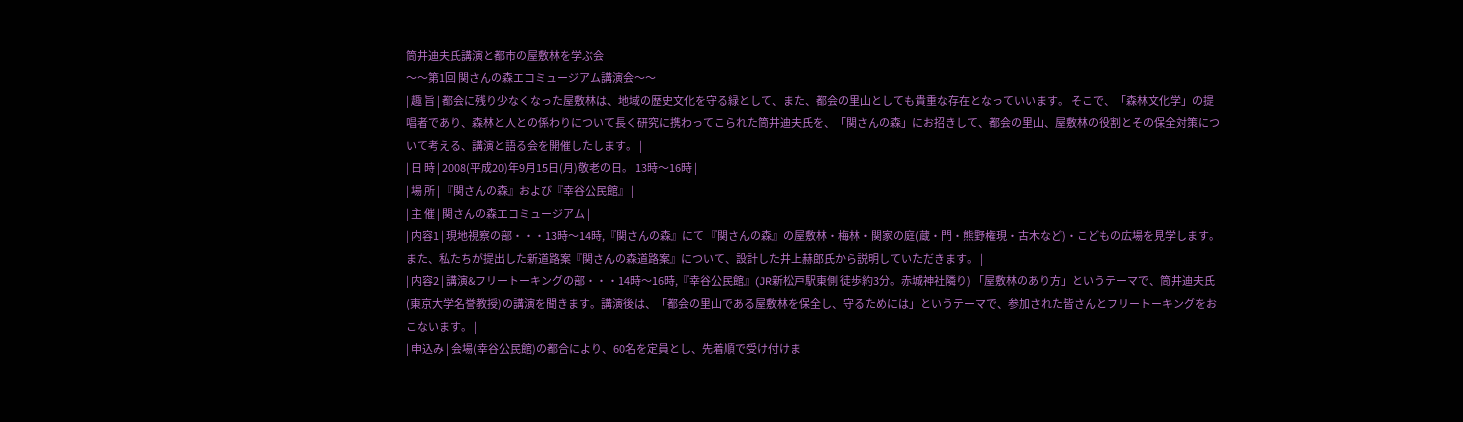筒井迪夫氏講演と都市の屋敷林を学ぶ会
〜〜第1回 関さんの森エコミュージアム講演会〜〜
| 趣 旨 | 都会に残り少なくなった屋敷林は、地域の歴史文化を守る緑として、また、都会の里山としても貴重な存在となっていいます。 そこで、「森林文化学」の提唱者であり、森林と人との係わりについて長く研究に携わってこられた筒井迪夫氏を、「関さんの森」にお招きして、都会の里山、屋敷林の役割とその保全対策について考える、講演と語る会を開催したします。 |
| 日 時 | 2008(平成20)年9月15日(月)敬老の日。 13時〜16時 |
| 場 所 | 『関さんの森』および『幸谷公民館』 |
| 主 催 | 関さんの森エコミュージアム |
| 内容1 | 現地視察の部・・・13時〜14時,『関さんの森』にて 『関さんの森』の屋敷林・梅林・関家の庭(蔵・門・熊野権現・古木など)・こどもの広場を見学します。また、私たちが提出した新道路案『関さんの森道路案』について、設計した井上赫郎氏から説明していただきます。 |
| 内容2 | 講演&フリートーキングの部・・・14時〜16時,『幸谷公民館』(JR新松戸駅東側 徒歩約3分。赤城神社隣り) 「屋敷林のあり方」というテーマで、筒井迪夫氏(東京大学名誉教授)の講演を聞きます。講演後は、「都会の里山である屋敷林を保全し、守るためには」というテーマで、参加された皆さんとフリートーキングをおこないます。 |
| 申込み | 会場(幸谷公民館)の都合により、60名を定員とし、先着順で受け付けま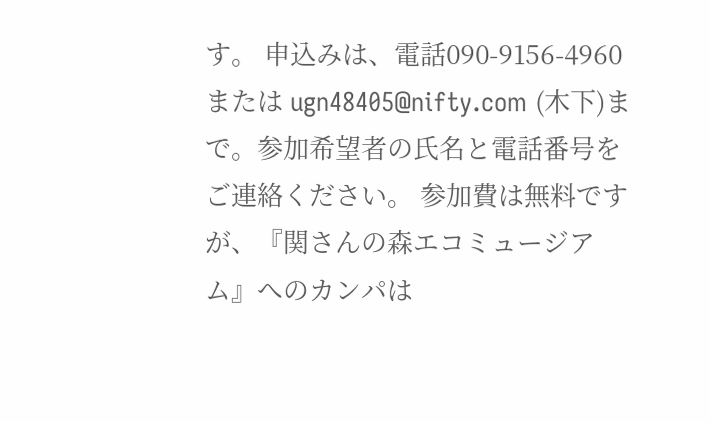す。 申込みは、電話090-9156-4960 または ugn48405@nifty.com (木下)まで。参加希望者の氏名と電話番号をご連絡ください。 参加費は無料ですが、『関さんの森エコミュージアム』へのカンパは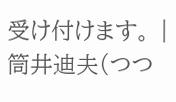受け付けます。 |
筒井迪夫(つつ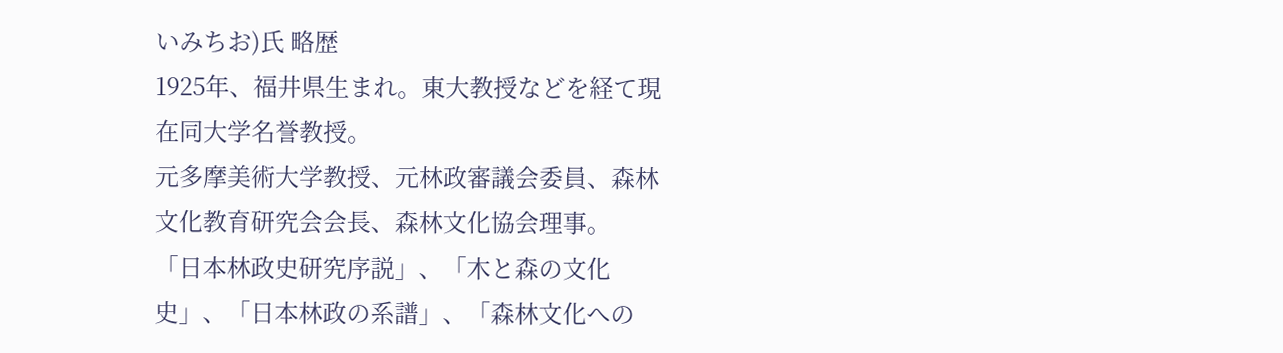いみちお)氏 略歴
1925年、福井県生まれ。東大教授などを経て現在同大学名誉教授。
元多摩美術大学教授、元林政審議会委員、森林文化教育研究会会長、森林文化協会理事。
「日本林政史研究序説」、「木と森の文化史」、「日本林政の系譜」、「森林文化への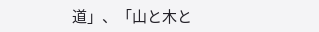道」、「山と木と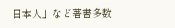日本人」など著書多数